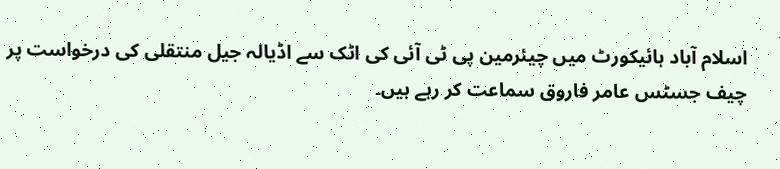اسلام آباد ہائیکورٹ میں چیئرمین پی ٹی آئی کی اٹک سے اڈیالہ جیل منتقلی کی درخواست پر چیف جسٹس عامر فاروق سماعت کر رہے ہیں۔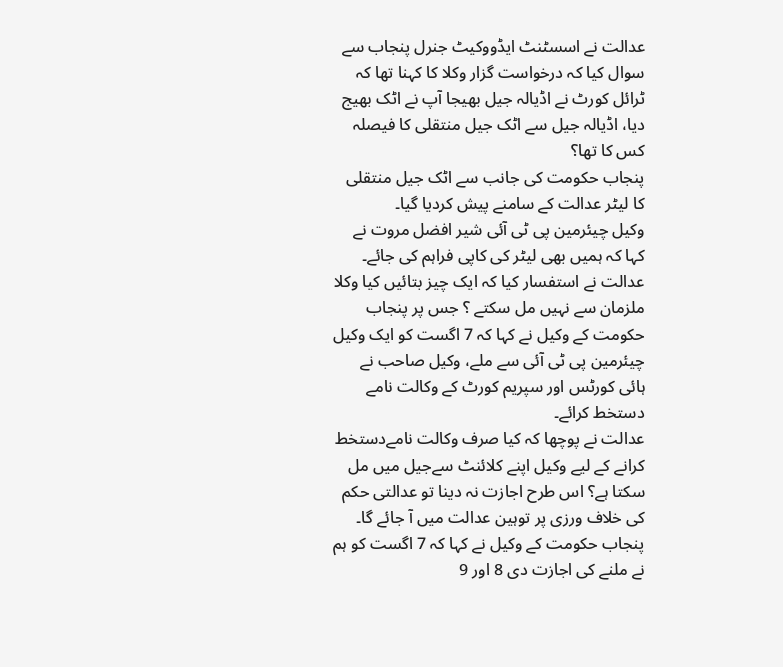عدالت نے اسسٹنٹ ایڈووکیٹ جنرل پنجاب سے سوال کیا کہ درخواست گزار وکلا کا کہنا تھا کہ ٹرائل کورٹ نے اڈیالہ جیل بھیجا آپ نے اٹک بھیج دیا، اڈیالہ جیل سے اٹک جیل منتقلی کا فیصلہ کس کا تھا؟
پنجاب حکومت کی جانب سے اٹک جیل منتقلی کا لیٹر عدالت کے سامنے پیش کردیا گیا۔
وکیل چیئرمین پی ٹی آئی شیر افضل مروت نے کہا کہ ہمیں بھی لیٹر کی کاپی فراہم کی جائے۔
عدالت نے استفسار کیا کہ ایک چیز بتائیں کیا وکلا ملزمان سے نہیں مل سکتے ؟ جس پر پنجاب حکومت کے وکیل نے کہا کہ 7 اگست کو ایک وکیل چیئرمین پی ٹی آئی سے ملے، وکیل صاحب نے ہائی کورٹس اور سپریم کورٹ کے وکالت نامے دستخط کرائے۔
عدالت نے پوچھا کہ کیا صرف وکالت نامےدستخط کرانے کے لیے وکیل اپنے کلائنٹ سےجیل میں مل سکتا ہے؟ اس طرح اجازت نہ دینا تو عدالتی حکم کی خلاف ورزی پر توہین عدالت میں آ جائے گا۔
پنجاب حکومت کے وکیل نے کہا کہ 7 اگست کو ہم نے ملنے کی اجازت دی 8 اور 9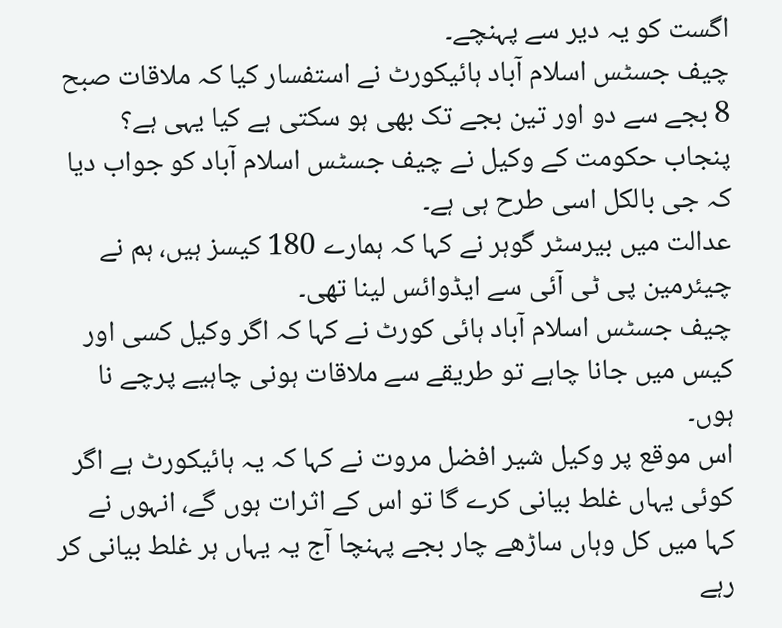اگست کو یہ دیر سے پہنچے۔
چیف جسٹس اسلام آباد ہائیکورٹ نے استفسار کیا کہ ملاقات صبح 8 بجے سے دو اور تین بجے تک بھی ہو سکتی ہے کیا یہی ہے؟
پنجاب حکومت کے وکیل نے چیف جسٹس اسلام آباد کو جواب دیا کہ جی بالکل اسی طرح ہی ہے۔
عدالت میں بیرسٹر گوہر نے کہا کہ ہمارے 180 کیسز ہیں، ہم نے چیئرمین پی ٹی آئی سے ایڈوائس لینا تھی۔
چیف جسٹس اسلام آباد ہائی کورٹ نے کہا کہ اگر وکیل کسی اور کیس میں جانا چاہے تو طریقے سے ملاقات ہونی چاہیے پرچے نا ہوں۔
اس موقع پر وکیل شیر افضل مروت نے کہا کہ یہ ہائیکورٹ ہے اگر کوئی یہاں غلط بیانی کرے گا تو اس کے اثرات ہوں گے، انہوں نے کہا میں کل وہاں ساڑھے چار بجے پہنچا آج یہ یہاں ہر غلط بیانی کر رہے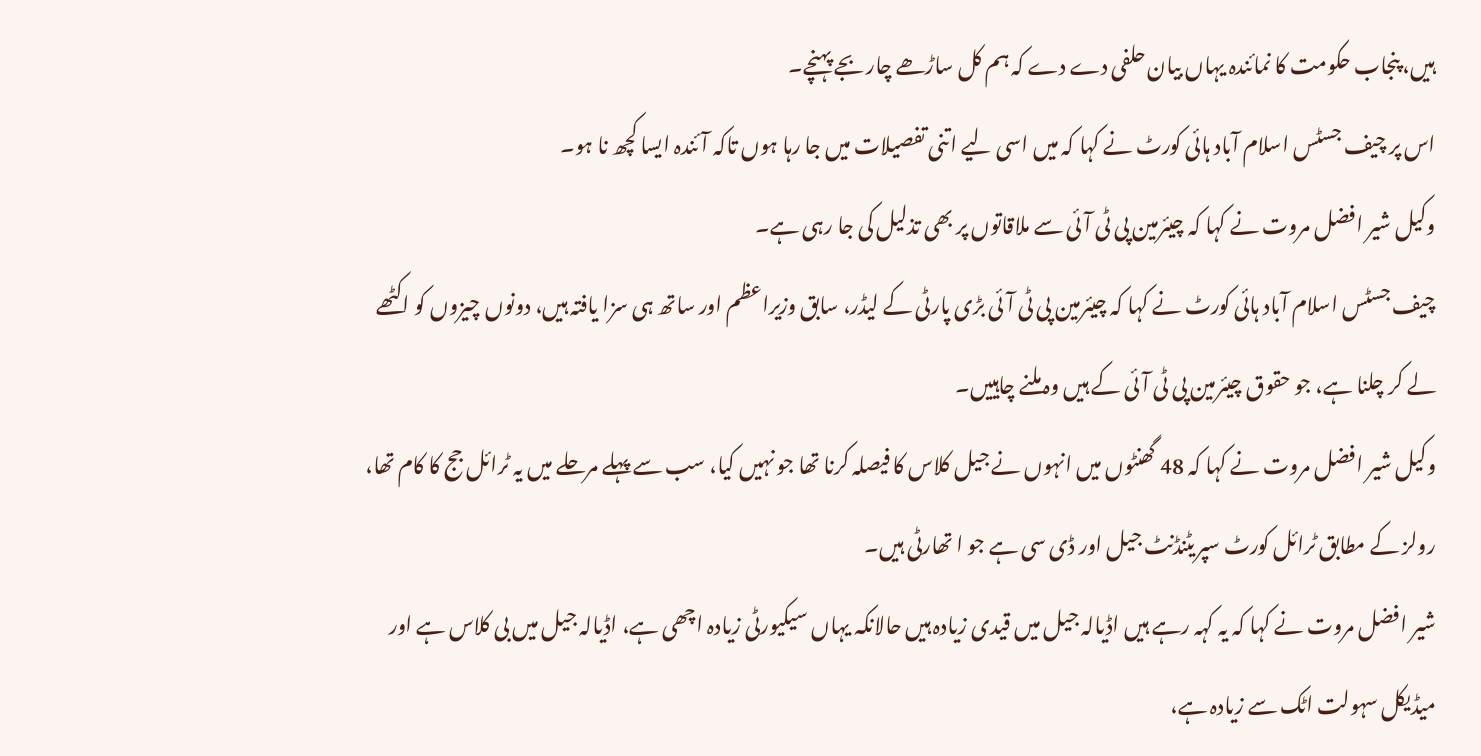ہیں، پنجاب حکومت کا نمائندہ یہاں بیان حلفی دے دے کہ ہم کل ساڑھے چار بجے پہنچے۔
اس پر چیف جسٹس اسلام آباد ہائی کورٹ نے کہا کہ میں اسی لیے اتنی تفصیلات میں جا رہا ہوں تاکہ آئندہ ایسا کچھ نا ہو۔
وکیل شیر افضل مروت نے کہا کہ چیئرمین پی ٹی آئی سے ملاقاتوں پر بھی تذلیل کی جا رہی ہے۔
چیف جسٹس اسلام آباد ہائی کورٹ نے کہا کہ چیئرمین پی ٹی آئی بڑی پارٹی کے لیڈر، سابق وزیراعظم اور ساتھ ہی سزا یافتہ ہیں، دونوں چیزوں کو اکٹھے لے کر چلنا ہے، جو حقوق چیئرمین پی ٹی آئی کے ہیں وہ ملنے چاہییں۔
وکیل شیر افضل مروت نے کہا کہ 48 گھنٹوں میں انہوں نے جیل کلاس کا فیصلہ کرنا تھا جو نہیں کیا، سب سے پہلے مرحلے میں یہ ٹرائل جج کا کام تھا، رولز کے مطابق ٹرائل کورٹ سپریٹنڈنٹ جیل اور ڈی سی ہے جو ا تھارٹی ہیں۔
شیر افضل مروت نے کہا کہ یہ کہہ رہے ہیں اڈیالہ جیل میں قیدی زیادہ ہیں حالانکہ یہاں سیکیورٹی زیادہ اچھی ہے، اڈیالہ جیل میں بی کلاس ہے اور میڈیکل سہولت اٹک سے زیادہ ہے،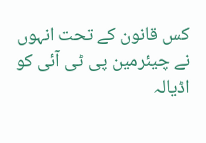کس قانون کے تحت انہوں نے چیئرمین پی ٹی آئی کو اڈیالہ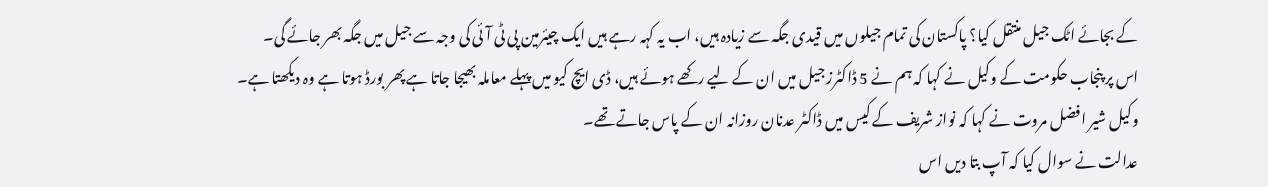کے بجائے اٹک جیل منتقل کیا؟ پاکستان کی تمام جیلوں میں قیدی جگہ سے زیادہ ہیں، اب یہ کہہ رہے ہیں ایک چیئرمین پی ٹی آئی کی وجہ سے جیل میں جگہ بھر جائے گی۔
اس پر پنجاب حکومت کے وکیل نے کہا کہ ہم نے 5 ڈاکٹرز جیل میں ان کے لیے رکھے ہوئے ہیں، ڈی ایچ کیو میں پہلے معاملہ بھیجا جاتا ہے پھر بورڈ ہوتا ہے وہ دیکھتا ہے۔
وکیل شیر افضل مروت نے کہا کہ نواز شریف کے کیس میں ڈاکٹر عدنان روزانہ ان کے پاس جاتے تھے۔
عدالت نے سوال کیا کہ آپ بتا دیں اس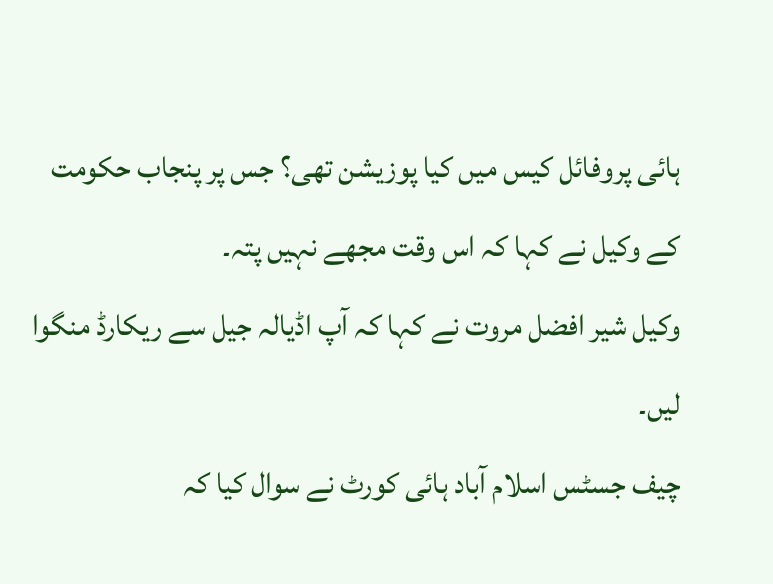ہائی پروفائل کیس میں کیا پوزیشن تھی؟ جس پر پنجاب حکومت کے وکیل نے کہا کہ اس وقت مجھے نہیں پتہ۔
وکیل شیر افضل مروت نے کہا کہ آپ اڈیالہ جیل سے ریکارڈ منگوا لیں۔
چیف جسٹس اسلام آباد ہائی کورٹ نے سوال کیا کہ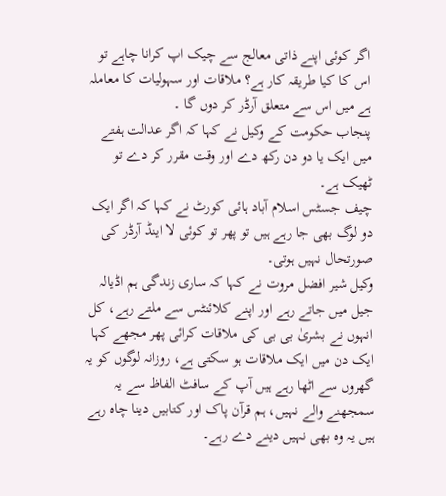اگر کوئی اپنے ذاتی معالج سے چیک اپ کرانا چاہے تو اس کا کیا طریقہ کار ہے؟ ملاقات اور سہولیات کا معاملہ ہے میں اس سے متعلق آرڈر کر دوں گا ۔
پنجاب حکومت کے وکیل نے کہا کہ اگر عدالت ہفتے میں ایک یا دو دن رکھ دے اور وقت مقرر کر دے تو ٹھیک ہے۔
چیف جسٹس اسلام آباد ہائی کورٹ نے کہا کہ اگر ایک دو لوگ بھی جا رہے ہیں تو پھر تو کوئی لا اینڈ آرڈر کی صورتحال نہیں ہوتی۔
وکیل شیر افضل مروت نے کہا کہ ساری زندگی ہم اڈیالہ جیل میں جاتے رہے اور اپنے کلائنٹس سے ملتے رہے، کل انہوں نے بشریٰ بی بی کی ملاقات کرائی پھر مجھے کہا ایک دن میں ایک ملاقات ہو سکتی ہے، روزانہ لوگوں کو یہ گھروں سے اٹھا رہے ہیں آپ کے سافٹ الفاظ سے یہ سمجھنے والے نہیں، ہم قرآن پاک اور کتابیں دینا چاہ رہے ہیں یہ وہ بھی نہیں دینے دے رہے۔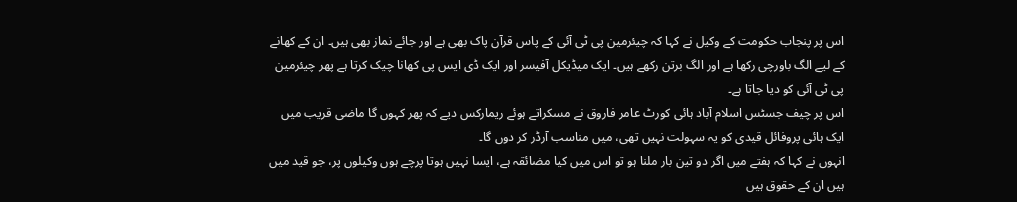اس پر پنجاب حکومت کے وکیل نے کہا کہ چیئرمین پی ٹی آئی کے پاس قرآن پاک بھی ہے اور جائے نماز بھی ہیں۔ ان کے کھانے کے لیے الگ باورچی رکھا ہے اور الگ برتن رکھے ہیں۔ ایک میڈیکل آفیسر اور ایک ڈی ایس پی کھانا چیک کرتا ہے پھر چیئرمین پی ٹی آئی کو دیا جاتا ہے۔
اس پر چیف جسٹس اسلام آباد ہائی کورٹ عامر فاروق نے مسکراتے ہوئے ریمارکس دیے کہ پھر کہوں گا ماضی قریب میں ایک ہائی پروفائل قیدی کو یہ سہولت نہیں تھی، میں مناسب آرڈر کر دوں گا۔
انہوں نے کہا کہ ہفتے میں اگر دو تین بار ملنا ہو تو اس میں کیا مضائقہ ہے، ایسا نہیں ہوتا پرچے ہوں وکیلوں پر، جو قید میں ہیں ان کے حقوق ہیں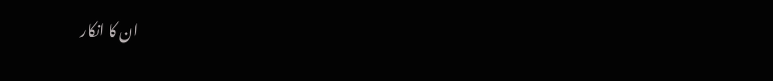ان کا انکار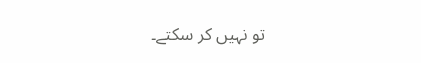تو نہیں کر سکتے۔